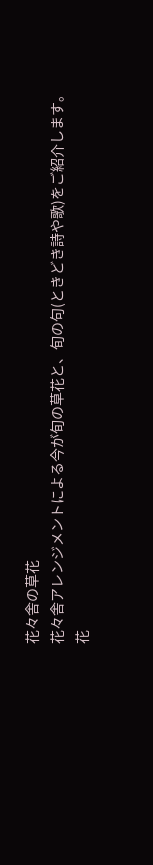花々舎の草花
花々舎アレンジメントによる今が旬の草花と、旬の句(ときどき詩や歌)をご紹介します。
花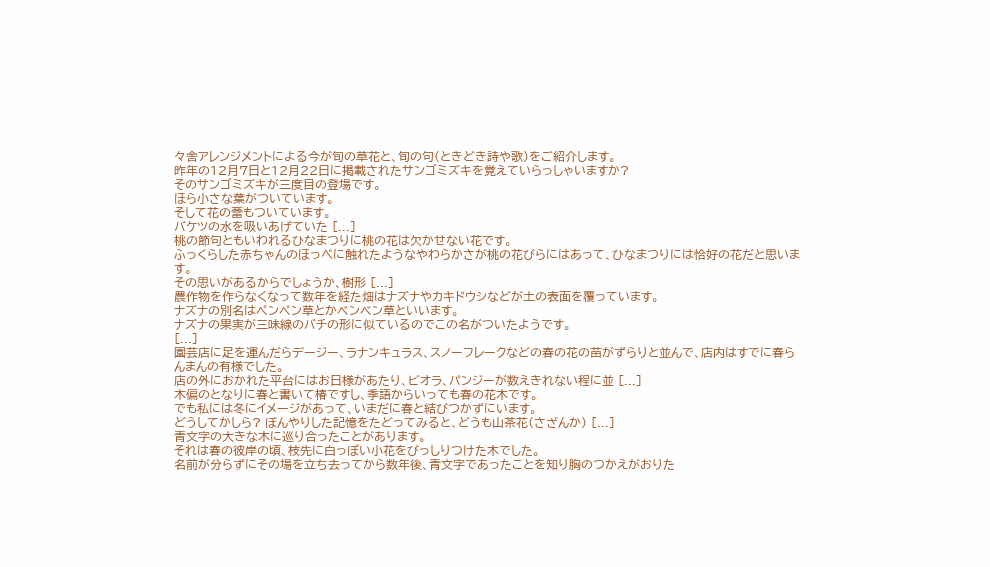々舎アレンジメントによる今が旬の草花と、旬の句(ときどき詩や歌)をご紹介します。
昨年の12月7日と12月22日に掲載されたサンゴミズキを覚えていらっしゃいますか?
そのサンゴミズキが三度目の登場です。
ほら小さな葉がついています。
そして花の蕾もついています。
バケツの水を吸いあげていた [...]
桃の節句ともいわれるひなまつりに桃の花は欠かせない花です。
ふっくらした赤ちゃんのほっぺに触れたようなやわらかさが桃の花びらにはあって、ひなまつりには恰好の花だと思います。
その思いがあるからでしょうか、樹形 [...]
農作物を作らなくなって数年を経た畑はナズナやカキドウシなどが土の表面を覆っています。
ナズナの別名はペンペン草とかベンベン草といいます。
ナズナの果実が三味線のバチの形に似ているのでこの名がついたようです。
[...]
園芸店に足を運んだらデージー、ラナンキュラス、スノーフレークなどの春の花の苗がずらりと並んで、店内はすでに春らんまんの有様でした。
店の外におかれた平台にはお日様があたり、ビオラ、パンジーが数えきれない程に並 [...]
木偏のとなりに春と書いて椿ですし、季語からいっても春の花木です。
でも私には冬にイメージがあって、いまだに春と結びつかずにいます。
どうしてかしら? ぼんやりした記憶をたどってみると、どうも山茶花(さざんか) [...]
青文字の大きな木に巡り合ったことがあります。
それは春の彼岸の頃、枝先に白っぽい小花をびっしりつけた木でした。
名前が分らずにその場を立ち去ってから数年後、青文字であったことを知り胸のつかえがおりた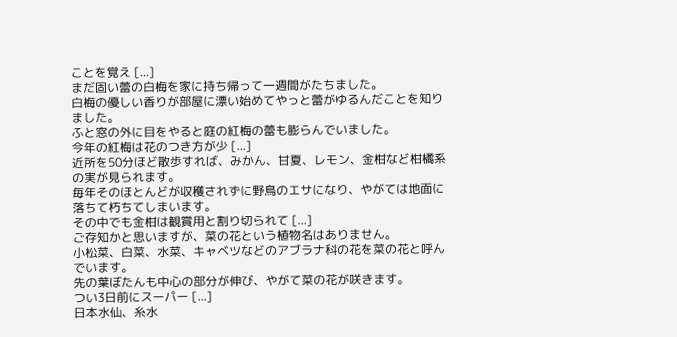ことを覚え [...]
まだ固い蕾の白梅を家に持ち帰って一週間がたちました。
白梅の優しい香りが部屋に漂い始めてやっと蕾がゆるんだことを知りました。
ふと窓の外に目をやると庭の紅梅の蕾も膨らんでいました。
今年の紅梅は花のつき方が少 [...]
近所を50分ほど散歩すれば、みかん、甘夏、レモン、金柑など柑橘系の実が見られます。
毎年そのほとんどが収穫されずに野鳥のエサになり、やがては地面に落ちて朽ちてしまいます。
その中でも金柑は観賞用と割り切られて [...]
ご存知かと思いますが、菜の花という植物名はありません。
小松菜、白菜、水菜、キャベツなどのアブラナ科の花を菜の花と呼んでいます。
先の葉ぼたんも中心の部分が伸び、やがて菜の花が咲きます。
つい3日前にスーパー [...]
日本水仙、糸水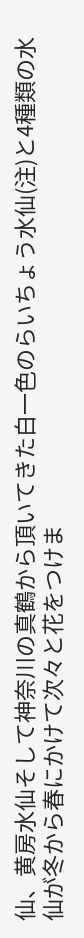仙、黄房水仙そして神奈川の真鶴から頂いてきた白一色のらいちょう水仙(注)と4種類の水仙が冬から春にかけて次々と花をつけま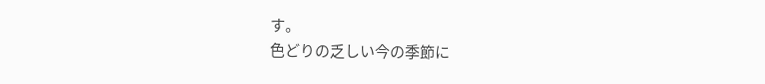す。
色どりの乏しい今の季節に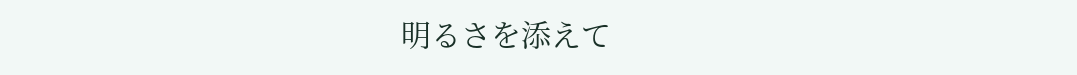明るさを添えて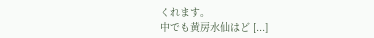くれます。
中でも黄房水仙はど [...]